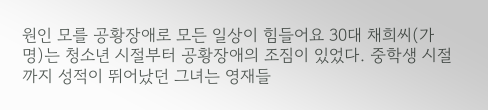원인 모를 공황장애로 모든 일상이 힘들어요 30대 채희씨(가명)는 청소년 시절부터 공황장애의 조짐이 있었다. 중학생 시절까지 성적이 뛰어났던 그녀는 영재들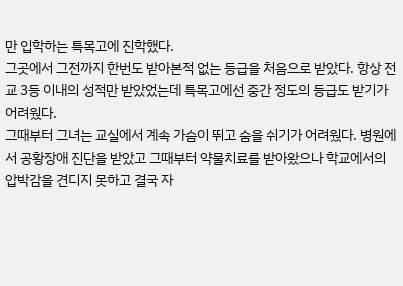만 입학하는 특목고에 진학했다.
그곳에서 그전까지 한번도 받아본적 없는 등급을 처음으로 받았다. 항상 전교 3등 이내의 성적만 받았었는데 특목고에선 중간 정도의 등급도 받기가 어려웠다.
그때부터 그녀는 교실에서 계속 가슴이 뛰고 숨을 쉬기가 어려웠다. 병원에서 공황장애 진단을 받았고 그때부터 약물치료를 받아왔으나 학교에서의 압박감을 견디지 못하고 결국 자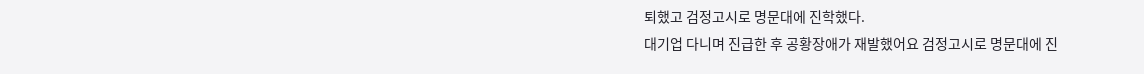퇴했고 검정고시로 명문대에 진학했다.
대기업 다니며 진급한 후 공황장애가 재발했어요 검정고시로 명문대에 진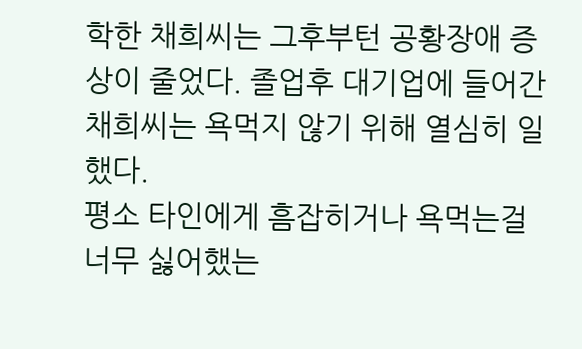학한 채희씨는 그후부턴 공황장애 증상이 줄었다. 졸업후 대기업에 들어간 채희씨는 욕먹지 않기 위해 열심히 일했다.
평소 타인에게 흠잡히거나 욕먹는걸 너무 싫어했는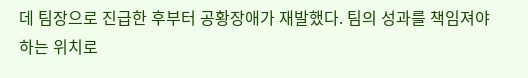데 팀장으로 진급한 후부터 공황장애가 재발했다. 팀의 성과를 책임져야하는 위치로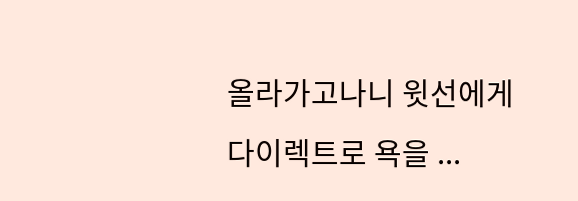올라가고나니 윗선에게 다이렉트로 욕을 ...